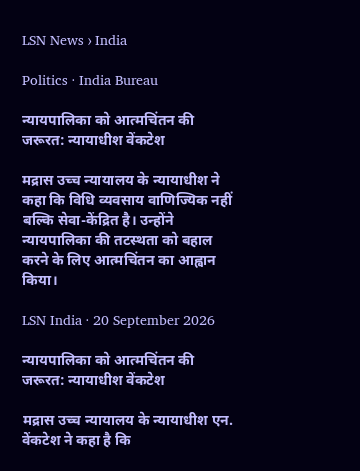LSN News › India

Politics · India Bureau

न्यायपालिका को आत्मचिंतन की जरूरत: न्यायाधीश वेंकटेश

मद्रास उच्च न्यायालय के न्यायाधीश ने कहा कि विधि व्यवसाय वाणिज्यिक नहीं बल्कि सेवा-केंद्रित है। उन्होंने न्यायपालिका की तटस्थता को बहाल करने के लिए आत्मचिंतन का आह्वान किया।

LSN India · 20 September 2026

न्यायपालिका को आत्मचिंतन की जरूरत: न्यायाधीश वेंकटेश

मद्रास उच्च न्यायालय के न्यायाधीश एन. वेंकटेश ने कहा है कि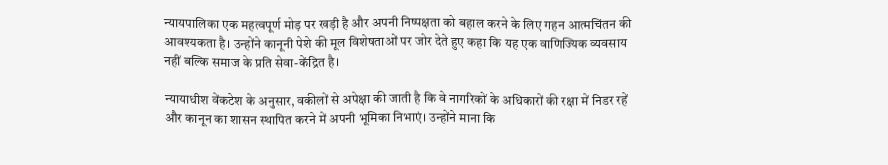न्यायपालिका एक महत्वपूर्ण मोड़ पर खड़ी है और अपनी निष्पक्षता को बहाल करने के लिए गहन आत्मचिंतन की आवश्यकता है। उन्होंने कानूनी पेशे की मूल विशेषताओं पर जोर देते हुए कहा कि यह एक वाणिज्यिक व्यवसाय नहीं बल्कि समाज के प्रति सेवा-केंद्रित है।

न्यायाधीश वेंकटेश के अनुसार, वकीलों से अपेक्षा की जाती है कि वे नागरिकों के अधिकारों की रक्षा में निडर रहें और कानून का शासन स्थापित करने में अपनी भूमिका निभाएं। उन्होंने माना कि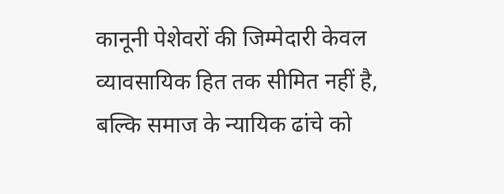कानूनी पेशेवरों की जिम्मेदारी केवल व्यावसायिक हित तक सीमित नहीं है, बल्कि समाज के न्यायिक ढांचे को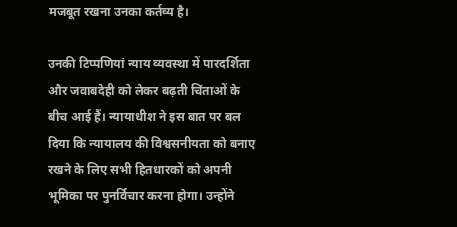मजबूत रखना उनका कर्तव्य है।

उनकी टिप्पणियां न्याय व्यवस्था में पारदर्शिता और जवाबदेही को लेकर बढ़ती चिंताओं के बीच आई हैं। न्यायाधीश ने इस बात पर बल दिया कि न्यायालय की विश्वसनीयता को बनाए रखने के लिए सभी हितधारकों को अपनी भूमिका पर पुनर्विचार करना होगा। उन्होंने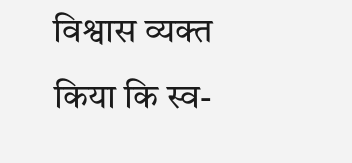विश्वास व्यक्त किया कि स्व-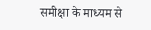समीक्षा के माध्यम से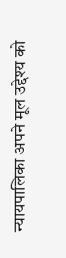न्यायपालिका अपने मूल उद्देश्य को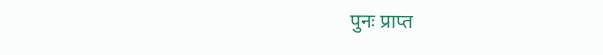पुनः प्राप्त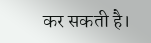कर सकती है।